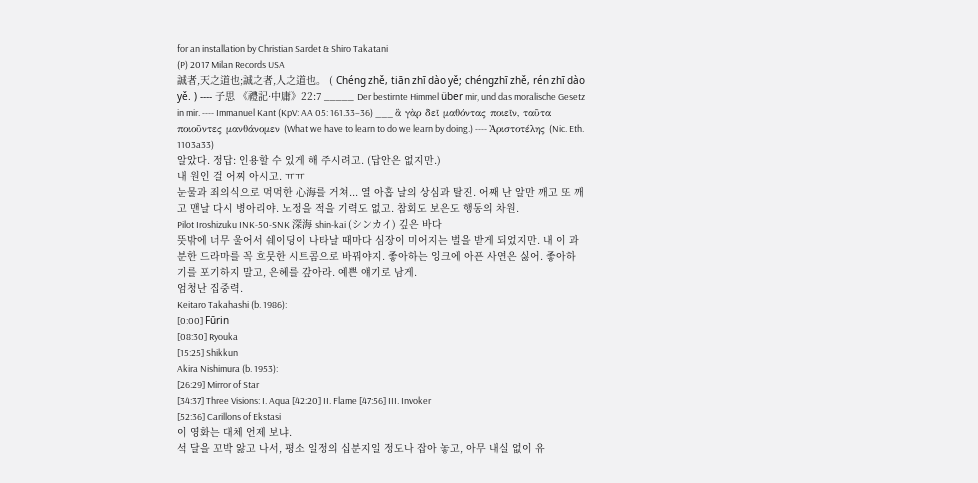for an installation by Christian Sardet & Shiro Takatani
(P) 2017 Milan Records USA
誠者,天之道也;誠之者,人之道也。 ( Chéng zhě, tiān zhī dào yě; chéngzhī zhě, rén zhī dào yě. ) ---- 子思 《禮記·中庸》22:7 _____ Der bestirnte Himmel über mir, und das moralische Gesetz in mir. ---- Immanuel Kant (KpV: AA 05: 161.33–36) ___ ἃ γὰρ δεῖ μαθόντας ποιεῖν, ταῦτα ποιοῦντες μανθάνομεν (What we have to learn to do we learn by doing.) ---- Ἀριστοτέλης (Nic. Eth. 1103a33)
알았다. 정답: 인용할 수 있게 해 주시려고. (답안은 없지만.)
내 원인 걸 어찌 아시고. ㅠㅠ
눈물과 죄의식으로 먹먹한 心海를 거쳐... 열 아홉 날의 상심과 탈진. 어째 난 알만 깨고 또 깨고 맨날 다시 병아리야. 노정을 적을 기력도 없고. 참회도 보은도 행동의 차원.
Pilot Iroshizuku INK-50-SNK 深海 shin-kai (シンカイ) 깊은 바다
뜻밖에 너무 울어서 쉐이딩이 나타날 때마다 심장이 미어지는 벌을 받게 되었지만. 내 이 과분한 드라마를 꼭 흐뭇한 시트콤으로 바꿔야지. 좋아하는 잉크에 아픈 사연은 싫어. 좋아하기를 포기하지 말고, 은혜를 갚아라. 예쁜 얘기로 남게.
엄청난 집중력.
Keitaro Takahashi (b. 1986):
[0:00] Fūrin
[08:30] Ryouka
[15:25] Shikkun
Akira Nishimura (b. 1953):
[26:29] Mirror of Star
[34:37] Three Visions: I. Aqua [42:20] II. Flame [47:56] III. Invoker
[52:36] Carillons of Ekstasi
이 영화는 대체 언제 보냐.
석 달을 꼬박 앓고 나서, 평소 일정의 십분지일 정도나 잡아 놓고, 아무 내실 없이 유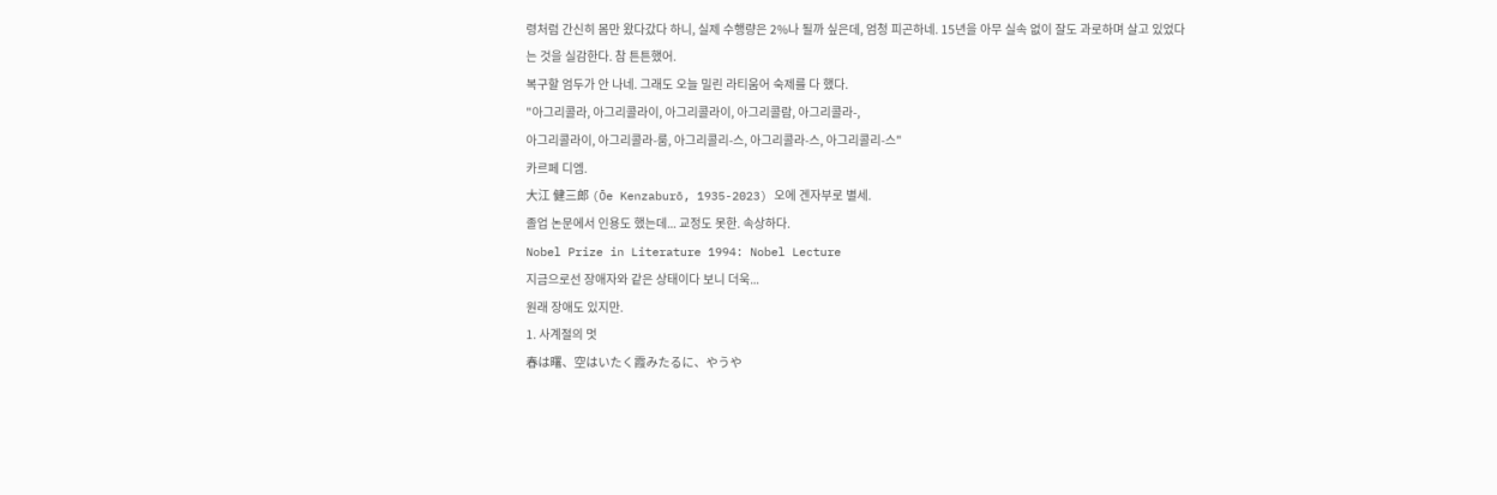령처럼 간신히 몸만 왔다갔다 하니, 실제 수행량은 2%나 될까 싶은데, 엄청 피곤하네. 15년을 아무 실속 없이 잘도 과로하며 살고 있었다는 것을 실감한다. 참 튼튼했어.
복구할 엄두가 안 나네. 그래도 오늘 밀린 라티움어 숙제를 다 했다.
"아그리콜라, 아그리콜라이, 아그리콜라이, 아그리콜람, 아그리콜라-,
아그리콜라이, 아그리콜라-룸, 아그리콜리-스, 아그리콜라-스, 아그리콜리-스"
카르페 디엠.
大江 健三郎 (Ōe Kenzaburō, 1935-2023) 오에 겐자부로 별세.
졸업 논문에서 인용도 했는데... 교정도 못한. 속상하다.
Nobel Prize in Literature 1994: Nobel Lecture
지금으로선 장애자와 같은 상태이다 보니 더욱...
원래 장애도 있지만.
1. 사계절의 멋
春は曙、空はいたく霞みたるに、やうや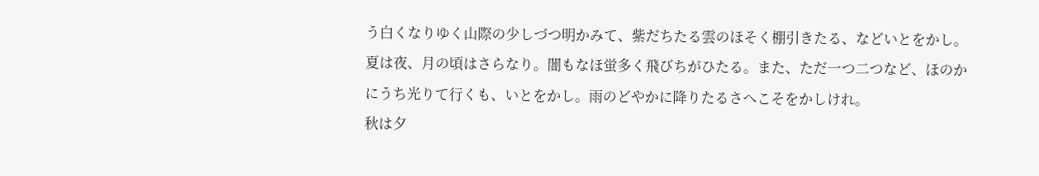う白くなりゆく山際の少しづつ明かみて、紫だちたる雲のほそく棚引きたる、などいとをかし。
夏は夜、月の頃はさらなり。闇もなほ蛍多く飛びちがひたる。また、ただ一つ二つなど、ほのかにうち光りて行くも、いとをかし。雨のどやかに降りたるさへこそをかしけれ。
秋は夕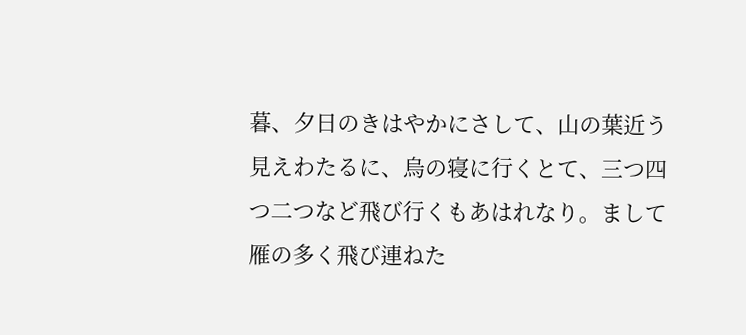暮、夕日のきはやかにさして、山の葉近う見えわたるに、烏の寝に行くとて、三つ四つ二つなど飛び行くもあはれなり。まして雁の多く飛び連ねた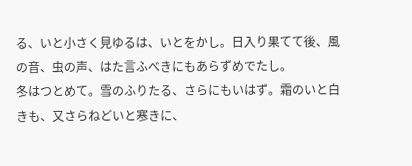る、いと小さく見ゆるは、いとをかし。日入り果てて後、風の音、虫の声、はた言ふべきにもあらずめでたし。
冬はつとめて。雪のふりたる、さらにもいはず。霜のいと白きも、又さらねどいと寒きに、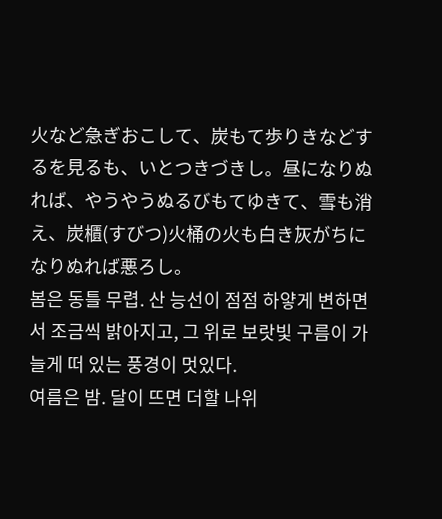火など急ぎおこして、炭もて歩りきなどするを見るも、いとつきづきし。昼になりぬれば、やうやうぬるびもてゆきて、雪も消え、炭櫃(すびつ)火桶の火も白き灰がちになりぬれば悪ろし。
봄은 동틀 무렵. 산 능선이 점점 하얗게 변하면서 조금씩 밝아지고, 그 위로 보랏빛 구름이 가늘게 떠 있는 풍경이 멋있다.
여름은 밤. 달이 뜨면 더할 나위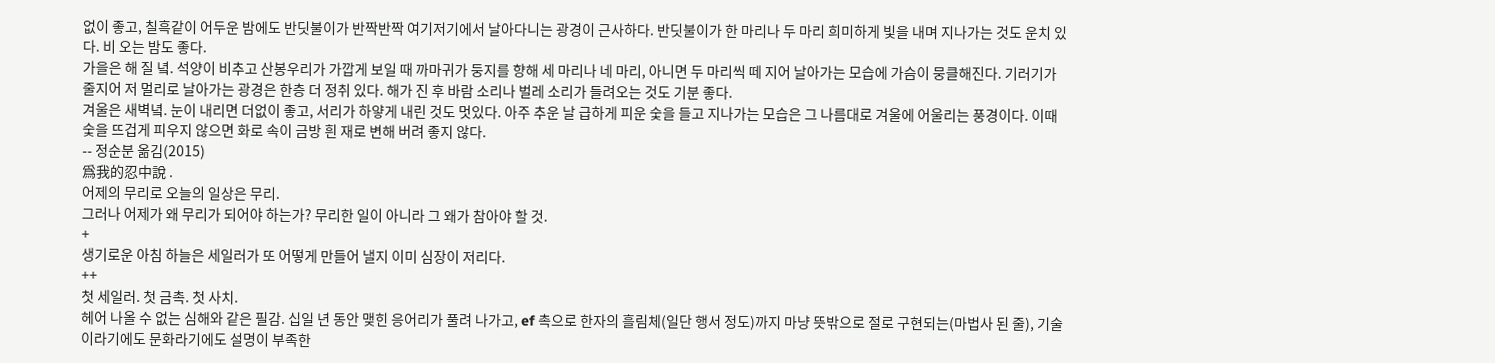없이 좋고, 칠흑같이 어두운 밤에도 반딧불이가 반짝반짝 여기저기에서 날아다니는 광경이 근사하다. 반딧불이가 한 마리나 두 마리 희미하게 빛을 내며 지나가는 것도 운치 있다. 비 오는 밤도 좋다.
가을은 해 질 녘. 석양이 비추고 산봉우리가 가깝게 보일 때 까마귀가 둥지를 향해 세 마리나 네 마리, 아니면 두 마리씩 떼 지어 날아가는 모습에 가슴이 뭉클해진다. 기러기가 줄지어 저 멀리로 날아가는 광경은 한층 더 정취 있다. 해가 진 후 바람 소리나 벌레 소리가 들려오는 것도 기분 좋다.
겨울은 새벽녘. 눈이 내리면 더없이 좋고, 서리가 하얗게 내린 것도 멋있다. 아주 추운 날 급하게 피운 숯을 들고 지나가는 모습은 그 나름대로 겨울에 어울리는 풍경이다. 이때 숯을 뜨겁게 피우지 않으면 화로 속이 금방 흰 재로 변해 버려 좋지 않다.
-- 정순분 옮김(2015)
爲我的忍中說 .
어제의 무리로 오늘의 일상은 무리.
그러나 어제가 왜 무리가 되어야 하는가? 무리한 일이 아니라 그 왜가 참아야 할 것.
+
생기로운 아침 하늘은 세일러가 또 어떻게 만들어 낼지 이미 심장이 저리다.
++
첫 세일러. 첫 금촉. 첫 사치.
헤어 나올 수 없는 심해와 같은 필감. 십일 년 동안 맺힌 응어리가 풀려 나가고, ef 촉으로 한자의 흘림체(일단 행서 정도)까지 마냥 뜻밖으로 절로 구현되는(마법사 된 줄), 기술이라기에도 문화라기에도 설명이 부족한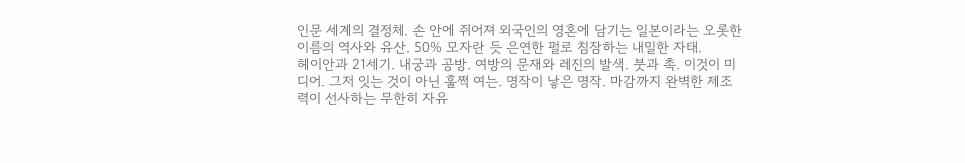인문 세계의 결정체. 손 안에 쥐어져 외국인의 영혼에 담기는 일본이라는 오롯한 이름의 역사와 유산. 50% 모자란 듯 은연한 펄로 침잠하는 내밀한 자태.
헤이안과 21세기. 내궁과 공방. 여방의 문재와 레진의 발색. 붓과 촉. 이것이 미디어. 그저 잇는 것이 아닌 훌쩍 여는. 명작이 낳은 명작. 마감까지 완벽한 제조력이 선사하는 무한히 자유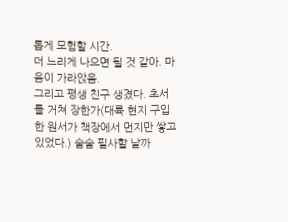롭게 모험할 시간.
더 느리게 나으면 될 것 같아. 마음이 가라앉음.
그리고 평생 친구 생겼다. 초서를 거쳐 장한가(대륙 현지 구입한 원서가 책장에서 먼지만 쌓고 있었다.) 술술 필사할 날까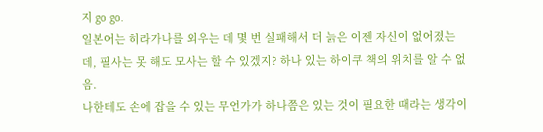지 go go.
일본어는 히라가나를 외우는 데 몇 번 실패해서 더 늙은 이젠 자신이 없어졌는데, 필사는 못 해도 모사는 할 수 있겠지? 하나 있는 하이쿠 책의 위치를 알 수 없음.
나한테도 손에 잡을 수 있는 무언가가 하나쯤은 있는 것이 필요한 때라는 생각이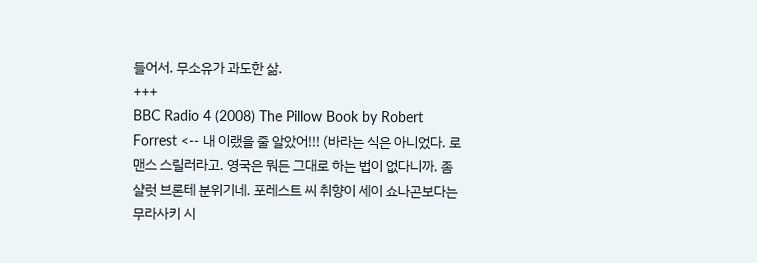들어서. 무소유가 과도한 삶.
+++
BBC Radio 4 (2008) The Pillow Book by Robert Forrest <-- 내 이랬을 줄 알았어!!! (바라는 식은 아니었다. 로맨스 스릴러라고. 영국은 뭐든 그대로 하는 법이 없다니까. 좀 샬럿 브론테 분위기네. 포레스트 씨 취향이 세이 쇼나곤보다는 무라사키 시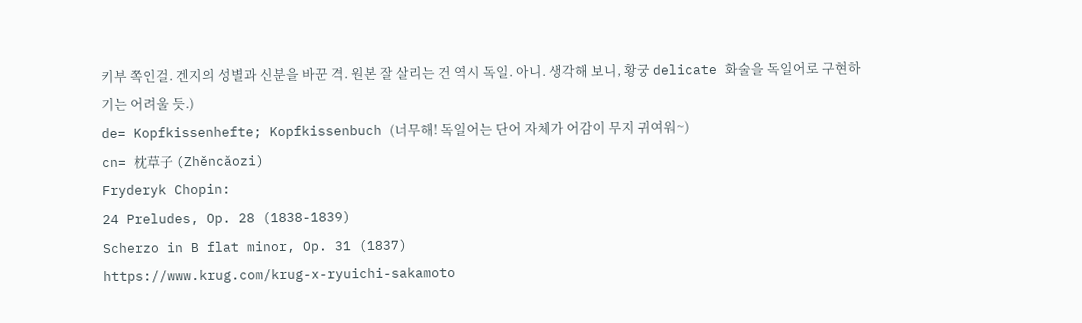키부 쪽인걸. 겐지의 성별과 신분을 바꾼 격. 원본 잘 살리는 건 역시 독일. 아니. 생각해 보니, 황궁 delicate 화술을 독일어로 구현하기는 어려울 듯.)
de= Kopfkissenhefte; Kopfkissenbuch (너무해! 독일어는 단어 자체가 어감이 무지 귀여워~)
cn= 枕草子 (Zhěncǎozi)
Fryderyk Chopin:
24 Preludes, Op. 28 (1838-1839)
Scherzo in B flat minor, Op. 31 (1837)
https://www.krug.com/krug-x-ryuichi-sakamoto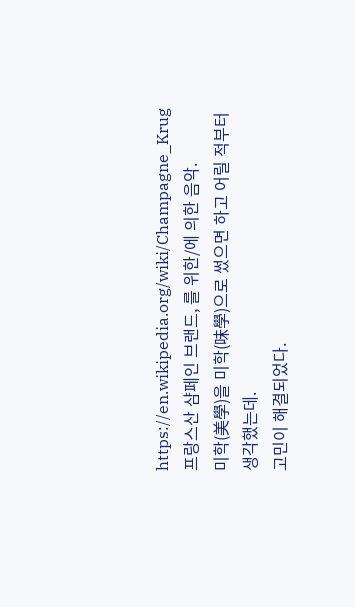https://en.wikipedia.org/wiki/Champagne_Krug
프랑스산 샴페인 브랜드, 를 위한/에 의한 음악.
미학(美學)을 미학(味學)으로 썼으면 하고 어릴 적부터 생각했는데.
고민이 해결되었다.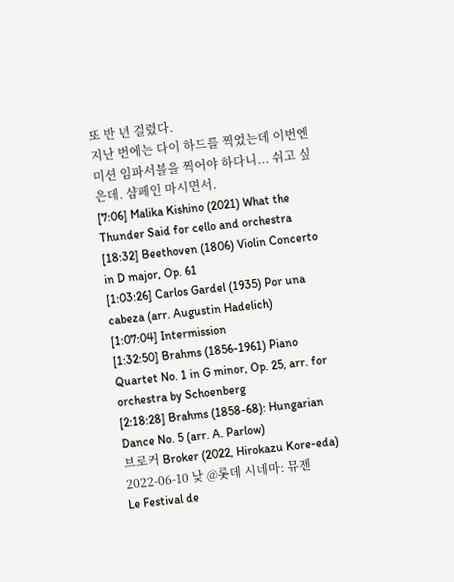또 반 년 걸렸다.
지난 번에는 다이 하드를 찍었는데 이번엔 미션 임파서블을 찍어야 하다니... 쉬고 싶은데. 샴페인 마시면서.
[7:06] Malika Kishino (2021) What the Thunder Said for cello and orchestra
[18:32] Beethoven (1806) Violin Concerto in D major, Op. 61
[1:03:26] Carlos Gardel (1935) Por una cabeza (arr. Augustin Hadelich)
[1:07:04] Intermission
[1:32:50] Brahms (1856-1961) Piano Quartet No. 1 in G minor, Op. 25, arr. for orchestra by Schoenberg
[2:18:28] Brahms (1858-68): Hungarian Dance No. 5 (arr. A. Parlow)
브로커 Broker (2022, Hirokazu Kore-eda)
2022-06-10 낮 @롯데 시네마: 뮤젠
Le Festival de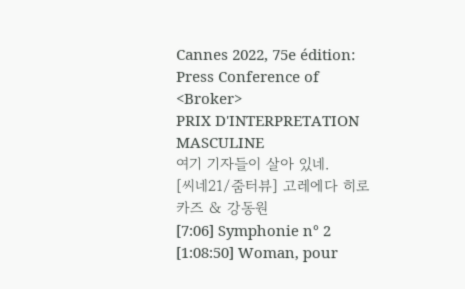Cannes 2022, 75e édition: Press Conference of <Broker>
PRIX D'INTERPRETATION MASCULINE
여기 기자들이 살아 있네.
[씨네21/줌터뷰] 고레에다 히로카즈 & 강동원
[7:06] Symphonie n° 2
[1:08:50] Woman, pour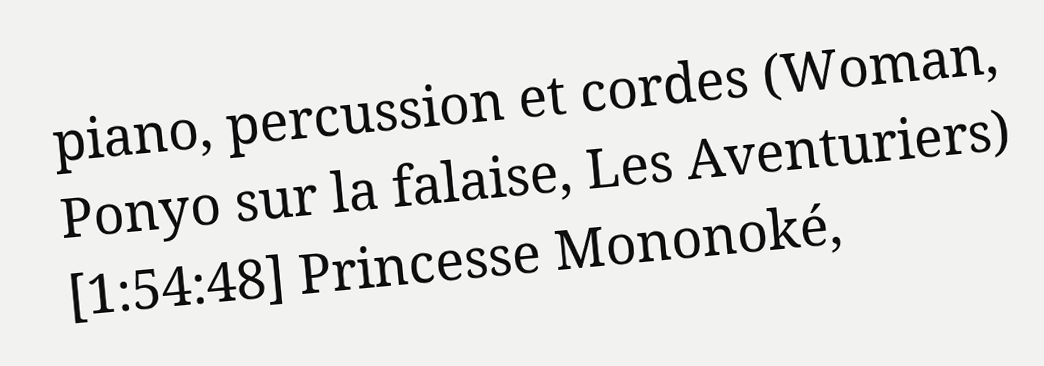piano, percussion et cordes (Woman, Ponyo sur la falaise, Les Aventuriers)
[1:54:48] Princesse Mononoké,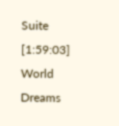Suite
[1:59:03] World Dreams